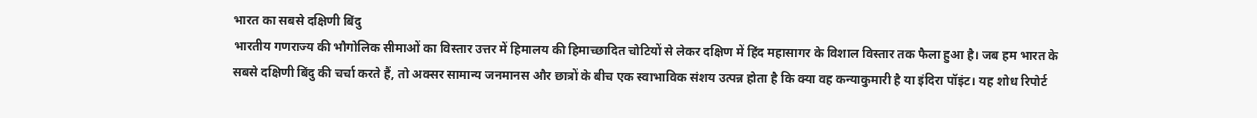भारत का सबसे दक्षिणी बिंदु
भारतीय गणराज्य की भौगोलिक सीमाओं का विस्तार उत्तर में हिमालय की हिमाच्छादित चोटियों से लेकर दक्षिण में हिंद महासागर के विशाल विस्तार तक फैला हुआ है। जब हम भारत के सबसे दक्षिणी बिंदु की चर्चा करते हैं, तो अक्सर सामान्य जनमानस और छात्रों के बीच एक स्वाभाविक संशय उत्पन्न होता है कि क्या वह कन्याकुमारी है या इंदिरा पॉइंट। यह शोध रिपोर्ट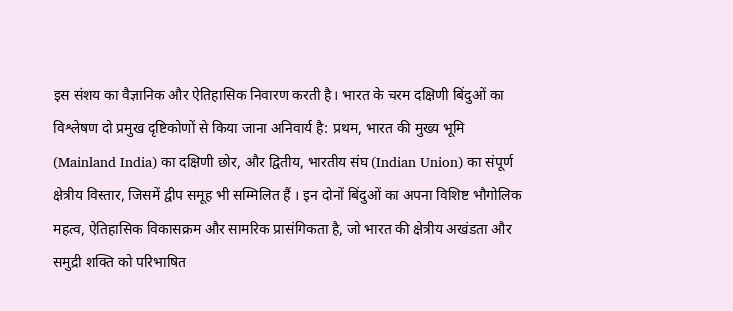इस संशय का वैज्ञानिक और ऐतिहासिक निवारण करती है। भारत के चरम दक्षिणी बिंदुओं का विश्लेषण दो प्रमुख दृष्टिकोणों से किया जाना अनिवार्य है: प्रथम, भारत की मुख्य भूमि (Mainland India) का दक्षिणी छोर, और द्वितीय, भारतीय संघ (Indian Union) का संपूर्ण क्षेत्रीय विस्तार, जिसमें द्वीप समूह भी सम्मिलित हैं । इन दोनों बिंदुओं का अपना विशिष्ट भौगोलिक महत्व, ऐतिहासिक विकासक्रम और सामरिक प्रासंगिकता है, जो भारत की क्षेत्रीय अखंडता और समुद्री शक्ति को परिभाषित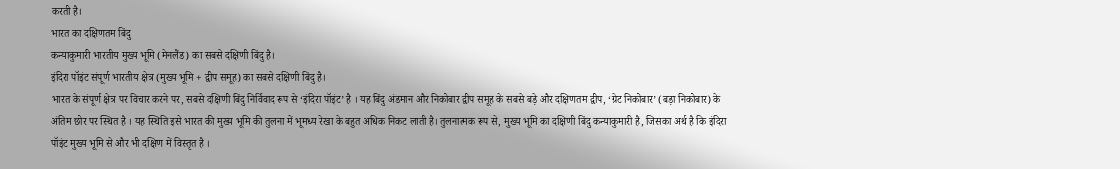करती है।
भारत का दक्षिणतम बिंदु
कन्याकुमारी भारतीय मुख्य भूमि (मेनलैंड) का सबसे दक्षिणी बिंदु है।
इंदिरा पॉइंट संपूर्ण भारतीय क्षेत्र (मुख्य भूमि + द्वीप समूह) का सबसे दक्षिणी बिंदु है।
भारत के संपूर्ण क्षेत्र पर विचार करने पर, सबसे दक्षिणी बिंदु निर्विवाद रूप से ‘इंदिरा पॉइंट’ है । यह बिंदु अंडमान और निकोबार द्वीप समूह के सबसे बड़े और दक्षिणतम द्वीप, ‘ग्रेट निकोबार’ (बड़ा निकोबार) के अंतिम छोर पर स्थित है । यह स्थिति इसे भारत की मुख्य भूमि की तुलना में भूमध्य रेखा के बहुत अधिक निकट लाती है। तुलनात्मक रूप से, मुख्य भूमि का दक्षिणी बिंदु कन्याकुमारी है, जिसका अर्थ है कि इंदिरा पॉइंट मुख्य भूमि से और भी दक्षिण में विस्तृत है ।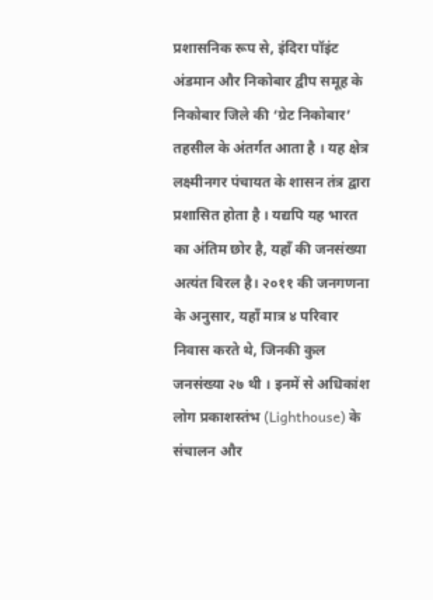प्रशासनिक रूप से, इंदिरा पॉइंट अंडमान और निकोबार द्वीप समूह के निकोबार जिले की ‘ग्रेट निकोबार’ तहसील के अंतर्गत आता है । यह क्षेत्र लक्ष्मीनगर पंचायत के शासन तंत्र द्वारा प्रशासित होता है । यद्यपि यह भारत का अंतिम छोर है, यहाँ की जनसंख्या अत्यंत विरल है। २०११ की जनगणना के अनुसार, यहाँ मात्र ४ परिवार निवास करते थे, जिनकी कुल जनसंख्या २७ थी । इनमें से अधिकांश लोग प्रकाशस्तंभ (Lighthouse) के संचालन और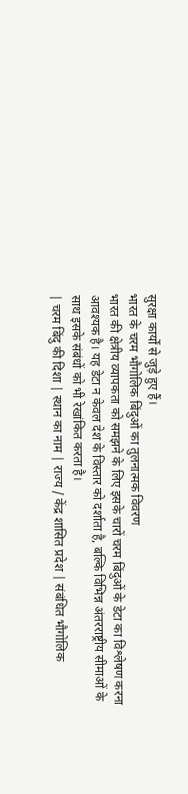सुरक्षा कार्यों से जुड़े हुए हैं।
भारत के चरम भौगोलिक बिंदुओं का तुलनात्मक विवरण
भारत की क्षेत्रीय व्यापकता को समझने के लिए इसके चारों चरम बिंदुओं के डेटा का विश्लेषण करना आवश्यक है। यह डेटा न केवल देश के विस्तार को दर्शाता है, बल्कि विभिन्न अंतरराष्ट्रीय सीमाओं के साथ इसके संबंधों को भी रेखांकित करता है।
| चरम बिंदु की दिशा | स्थान का नाम | राज्य / केंद्र शासित प्रदेश | संबंधित भौगोलिक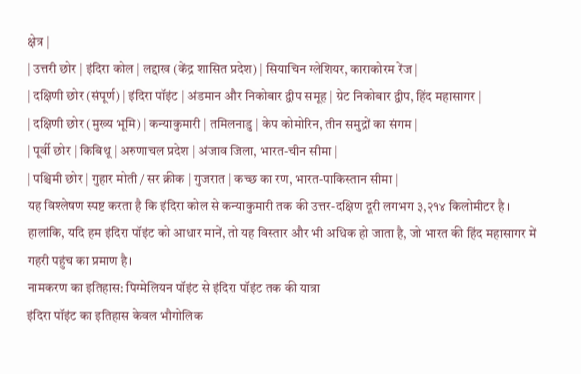क्षेत्र |
| उत्तरी छोर | इंदिरा कोल | लद्दाख (केंद्र शासित प्रदेश) | सियाचिन ग्लेशियर, काराकोरम रेंज |
| दक्षिणी छोर (संपूर्ण) | इंदिरा पॉइंट | अंडमान और निकोबार द्वीप समूह | ग्रेट निकोबार द्वीप, हिंद महासागर |
| दक्षिणी छोर (मुख्य भूमि) | कन्याकुमारी | तमिलनाडु | केप कोमोरिन, तीन समुद्रों का संगम |
| पूर्वी छोर | किबिथू | अरुणाचल प्रदेश | अंजाव जिला, भारत-चीन सीमा |
| पश्चिमी छोर | गुहार मोती / सर क्रीक | गुजरात | कच्छ का रण, भारत-पाकिस्तान सीमा |
यह विश्लेषण स्पष्ट करता है कि इंदिरा कोल से कन्याकुमारी तक की उत्तर-दक्षिण दूरी लगभग ३,२१४ किलोमीटर है । हालांकि, यदि हम इंदिरा पॉइंट को आधार मानें, तो यह विस्तार और भी अधिक हो जाता है, जो भारत की हिंद महासागर में गहरी पहुंच का प्रमाण है।
नामकरण का इतिहास: पिग्मेलियन पॉइंट से इंदिरा पॉइंट तक की यात्रा
इंदिरा पॉइंट का इतिहास केवल भौगोलिक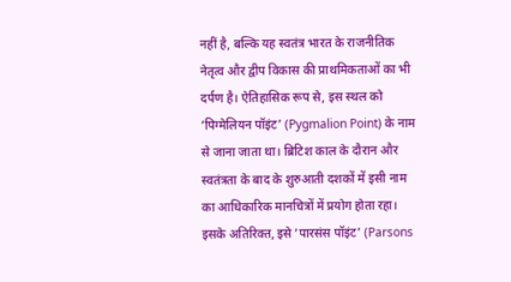नहीं है, बल्कि यह स्वतंत्र भारत के राजनीतिक नेतृत्व और द्वीप विकास की प्राथमिकताओं का भी दर्पण है। ऐतिहासिक रूप से, इस स्थल को ‘पिग्मेलियन पॉइंट’ (Pygmalion Point) के नाम से जाना जाता था। ब्रिटिश काल के दौरान और स्वतंत्रता के बाद के शुरुआती दशकों में इसी नाम का आधिकारिक मानचित्रों में प्रयोग होता रहा। इसके अतिरिक्त, इसे ‘पारसंस पॉइंट’ (Parsons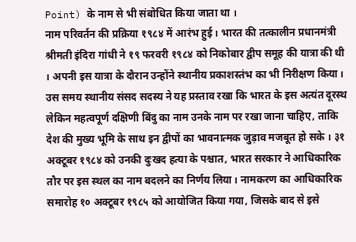Point) के नाम से भी संबोधित किया जाता था ।
नाम परिवर्तन की प्रक्रिया १९८४ में आरंभ हुई। भारत की तत्कालीन प्रधानमंत्री श्रीमती इंदिरा गांधी ने १९ फरवरी १९८४ को निकोबार द्वीप समूह की यात्रा की थी । अपनी इस यात्रा के दौरान उन्होंने स्थानीय प्रकाशस्तंभ का भी निरीक्षण किया। उस समय स्थानीय संसद सदस्य ने यह प्रस्ताव रखा कि भारत के इस अत्यंत दूरस्थ लेकिन महत्वपूर्ण दक्षिणी बिंदु का नाम उनके नाम पर रखा जाना चाहिए, ताकि देश की मुख्य भूमि के साथ इन द्वीपों का भावनात्मक जुड़ाव मजबूत हो सके । ३१ अक्टूबर १९८४ को उनकी दुःखद हत्या के पश्चात, भारत सरकार ने आधिकारिक तौर पर इस स्थल का नाम बदलने का निर्णय लिया। नामकरण का आधिकारिक समारोह १० अक्टूबर १९८५ को आयोजित किया गया, जिसके बाद से इसे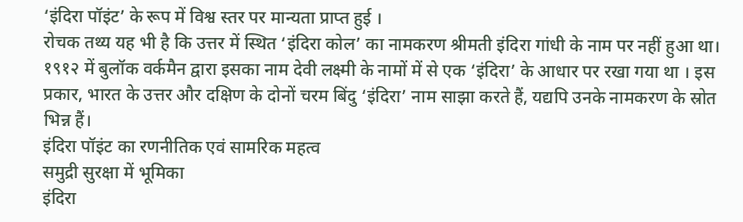‘इंदिरा पॉइंट’ के रूप में विश्व स्तर पर मान्यता प्राप्त हुई ।
रोचक तथ्य यह भी है कि उत्तर में स्थित ‘इंदिरा कोल’ का नामकरण श्रीमती इंदिरा गांधी के नाम पर नहीं हुआ था। १९१२ में बुलॉक वर्कमैन द्वारा इसका नाम देवी लक्ष्मी के नामों में से एक ‘इंदिरा’ के आधार पर रखा गया था । इस प्रकार, भारत के उत्तर और दक्षिण के दोनों चरम बिंदु ‘इंदिरा’ नाम साझा करते हैं, यद्यपि उनके नामकरण के स्रोत भिन्न हैं।
इंदिरा पॉइंट का रणनीतिक एवं सामरिक महत्व
समुद्री सुरक्षा में भूमिका
इंदिरा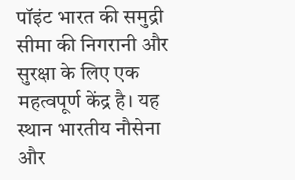पॉइंट भारत की समुद्री सीमा की निगरानी और सुरक्षा के लिए एक महत्वपूर्ण केंद्र है। यह स्थान भारतीय नौसेना और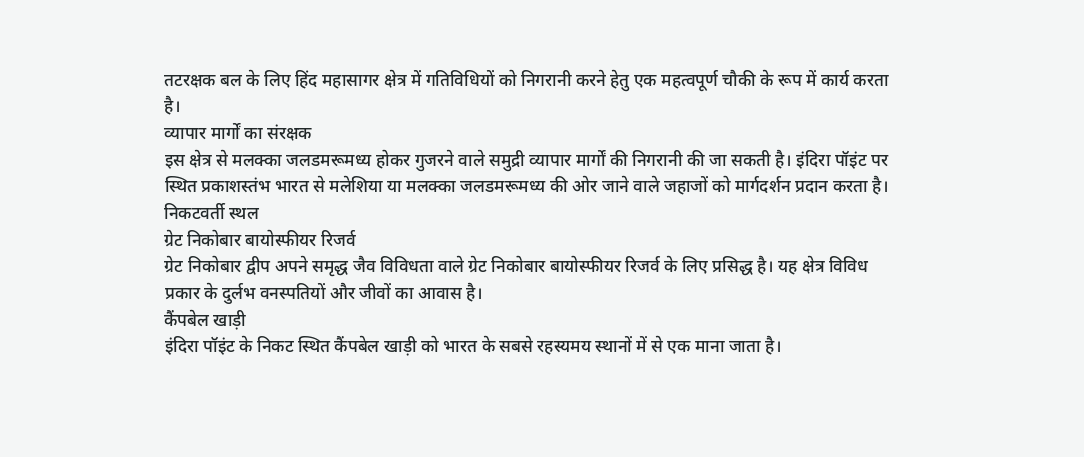तटरक्षक बल के लिए हिंद महासागर क्षेत्र में गतिविधियों को निगरानी करने हेतु एक महत्वपूर्ण चौकी के रूप में कार्य करता है।
व्यापार मार्गों का संरक्षक
इस क्षेत्र से मलक्का जलडमरूमध्य होकर गुजरने वाले समुद्री व्यापार मार्गों की निगरानी की जा सकती है। इंदिरा पॉइंट पर स्थित प्रकाशस्तंभ भारत से मलेशिया या मलक्का जलडमरूमध्य की ओर जाने वाले जहाजों को मार्गदर्शन प्रदान करता है।
निकटवर्ती स्थल
ग्रेट निकोबार बायोस्फीयर रिजर्व
ग्रेट निकोबार द्वीप अपने समृद्ध जैव विविधता वाले ग्रेट निकोबार बायोस्फीयर रिजर्व के लिए प्रसिद्ध है। यह क्षेत्र विविध प्रकार के दुर्लभ वनस्पतियों और जीवों का आवास है।
कैंपबेल खाड़ी
इंदिरा पॉइंट के निकट स्थित कैंपबेल खाड़ी को भारत के सबसे रहस्यमय स्थानों में से एक माना जाता है।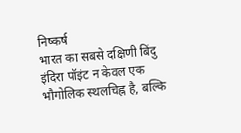निष्कर्ष
भारत का सबसे दक्षिणी बिंदु इंदिरा पॉइंट न केवल एक भौगोलिक स्थलचिह्न है, बल्कि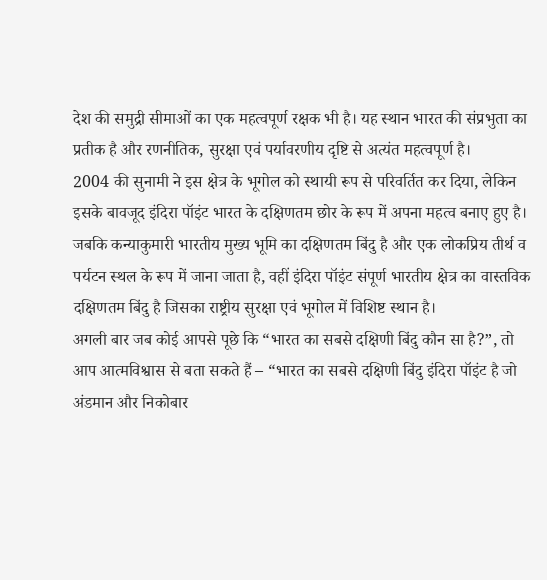देश की समुद्री सीमाओं का एक महत्वपूर्ण रक्षक भी है। यह स्थान भारत की संप्रभुता का प्रतीक है और रणनीतिक, सुरक्षा एवं पर्यावरणीय दृष्टि से अत्यंत महत्वपूर्ण है।
2004 की सुनामी ने इस क्षेत्र के भूगोल को स्थायी रूप से परिवर्तित कर दिया, लेकिन इसके बावजूद इंदिरा पॉइंट भारत के दक्षिणतम छोर के रूप में अपना महत्व बनाए हुए है। जबकि कन्याकुमारी भारतीय मुख्य भूमि का दक्षिणतम बिंदु है और एक लोकप्रिय तीर्थ व पर्यटन स्थल के रूप में जाना जाता है, वहीं इंदिरा पॉइंट संपूर्ण भारतीय क्षेत्र का वास्तविक दक्षिणतम बिंदु है जिसका राष्ट्रीय सुरक्षा एवं भूगोल में विशिष्ट स्थान है।
अगली बार जब कोई आपसे पूछे कि “भारत का सबसे दक्षिणी बिंदु कौन सा है?”, तो आप आत्मविश्वास से बता सकते हैं – “भारत का सबसे दक्षिणी बिंदु इंदिरा पॉइंट है जो अंडमान और निकोबार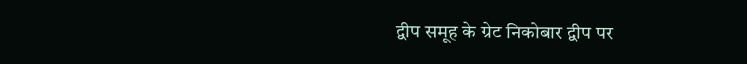द्वीप समूह के ग्रेट निकोबार द्वीप पर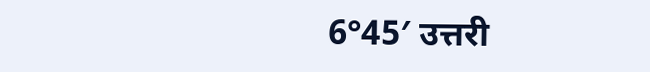6°45′ उत्तरी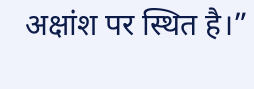अक्षांश पर स्थित है।”